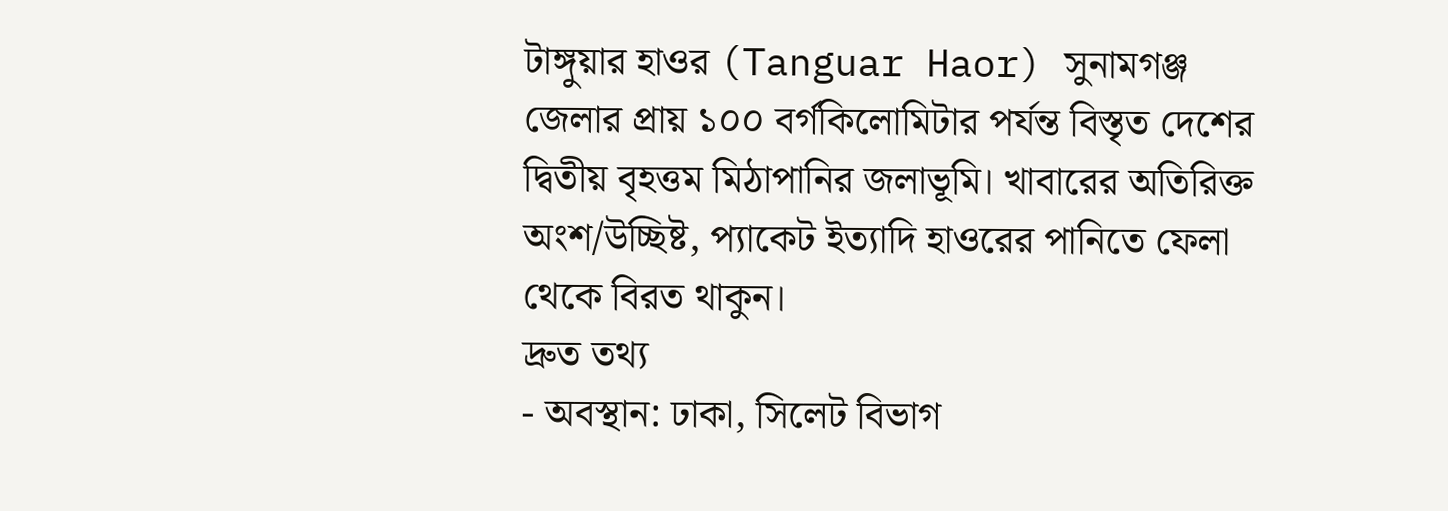টাঙ্গুয়ার হাওর (Tanguar Haor) সুনামগঞ্জ জেলার প্রায় ১০০ বর্গকিলোমিটার পর্যন্ত বিস্তৃত দেশের দ্বিতীয় বৃহত্তম মিঠাপানির জলাভূমি। খাবারের অতিরিক্ত অংশ/উচ্ছিষ্ট, প্যাকেট ইত্যাদি হাওরের পানিতে ফেলা থেকে বিরত থাকুন।
দ্রুত তথ্য
- অবস্থান: ঢাকা, সিলেট বিভাগ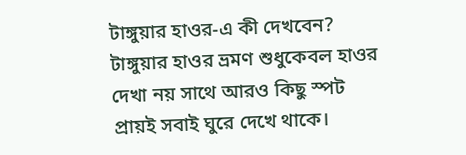টাঙ্গুয়ার হাওর-এ কী দেখবেন?
টাঙ্গুয়ার হাওর ভ্রমণ শুধুকেবল হাওর দেখা নয় সাথে আরও কিছু স্পট প্রায়ই সবাই ঘুরে দেখে থাকে।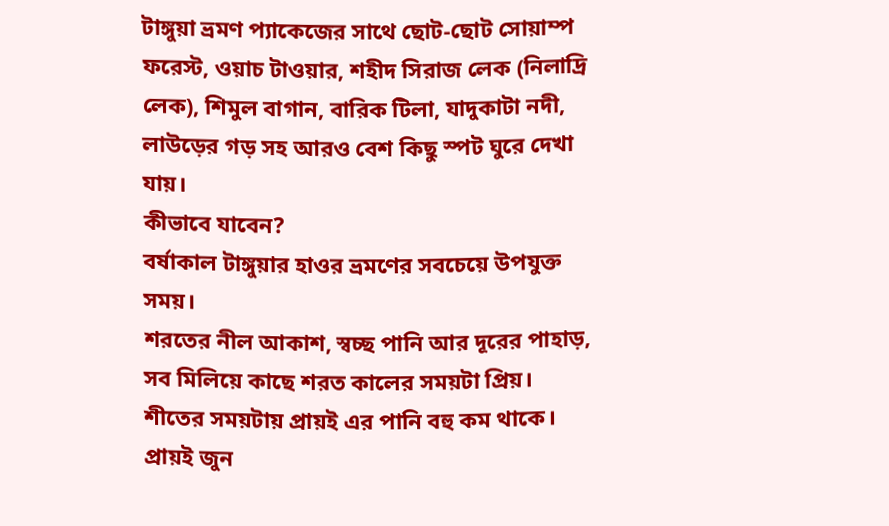টাঙ্গুয়া ভ্রমণ প্যাকেজের সাথে ছোট-ছোট সোয়াম্প ফরেস্ট, ওয়াচ টাওয়ার, শহীদ সিরাজ লেক (নিলাদ্রি লেক), শিমুল বাগান, বারিক টিলা, যাদুকাটা নদী, লাউড়ের গড় সহ আরও বেশ কিছু স্পট ঘুরে দেখা যায়।
কীভাবে যাবেন?
বর্ষাকাল টাঙ্গুয়ার হাওর ভ্রমণের সবচেয়ে উপযুক্ত সময়।
শরতের নীল আকাশ, স্বচ্ছ পানি আর দূরের পাহাড়, সব মিলিয়ে কাছে শরত কালের সময়টা প্রিয়।
শীতের সময়টায় প্রায়ই এর পানি বহু কম থাকে।
প্রায়ই জুন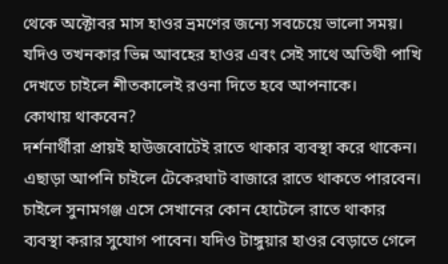থেকে অক্টোবর মাস হাওর ভ্রমণের জন্যে সবচেয়ে ভালো সময়।
যদিও তখনকার ভিন্ন আবহের হাওর এবং সেই সাথে অতিথী পাখি দেখতে চাইলে শীতকালেই রওনা দিতে হবে আপনাকে।
কোথায় থাকবেন?
দর্শনার্থীরা প্রায়ই হাউজবোটেই রাতে থাকার ব্যবস্থা করে থাকেন। এছাড়া আপনি চাইলে টেকেরঘাট বাজারে রাতে থাকতে পারবেন। চাইলে সুনামগঞ্জ এসে সেখানের কোন হোটেলে রাতে থাকার ব্যবস্থা করার সুযোগ পাবেন। যদিও টাঙ্গুয়ার হাওর বেড়াতে গেলে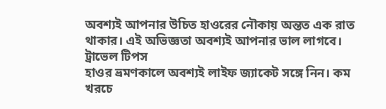অবশ্যই আপনার উচিত হাওরের নৌকায় অন্তত এক রাত থাকার। এই অভিজ্ঞতা অবশ্যই আপনার ভাল লাগবে।
ট্রাভেল টিপস
হাওর ভ্রমণকালে অবশ্যই লাইফ জ্যাকেট সঙ্গে নিন। কম খরচে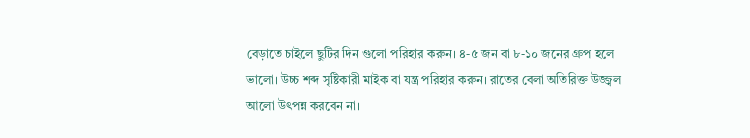বেড়াতে চাইলে ছুটির দিন গুলো পরিহার করুন। ৪-৫ জন বা ৮-১০ জনের গ্রুপ হলে ভালো। উচ্চ শব্দ সৃষ্টিকারী মাইক বা যন্ত্র পরিহার করুন। রাতের বেলা অতিরিক্ত উজ্জ্বল আলো উৎপন্ন করবেন না।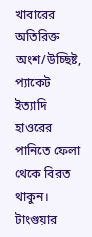খাবারের অতিরিক্ত অংশ/উচ্ছিষ্ট, প্যাকেট ইত্যাদি হাওরের পানিতে ফেলা থেকে বিরত থাকুন। টাংগুয়ার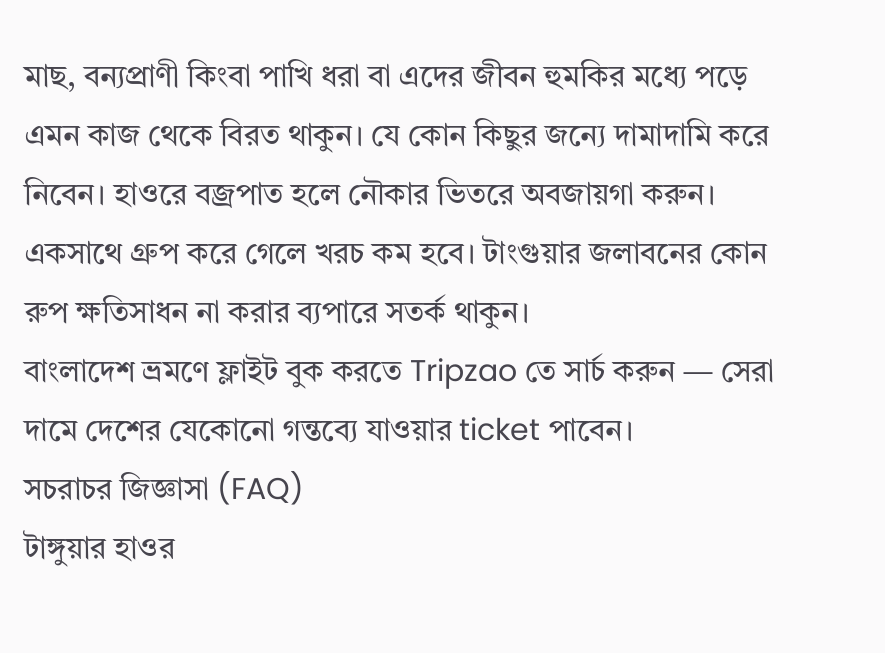মাছ, বন্যপ্রাণী কিংবা পাখি ধরা বা এদের জীবন হুমকির মধ্যে পড়ে এমন কাজ থেকে বিরত থাকুন। যে কোন কিছুর জন্যে দামাদামি করে নিবেন। হাওরে বজ্রপাত হলে নৌকার ভিতরে অবজায়গা করুন। একসাথে গ্রুপ করে গেলে খরচ কম হবে। টাংগুয়ার জলাবনের কোন রুপ ক্ষতিসাধন না করার ব্যপারে সতর্ক থাকুন।
বাংলাদেশ ভ্রমণে ফ্লাইট বুক করতে Tripzao তে সার্চ করুন — সেরা দামে দেশের যেকোনো গন্তব্যে যাওয়ার ticket পাবেন।
সচরাচর জিজ্ঞাসা (FAQ)
টাঙ্গুয়ার হাওর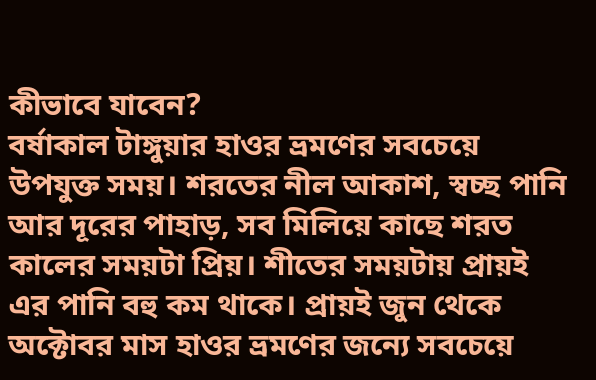কীভাবে যাবেন?
বর্ষাকাল টাঙ্গুয়ার হাওর ভ্রমণের সবচেয়ে উপযুক্ত সময়। শরতের নীল আকাশ, স্বচ্ছ পানি আর দূরের পাহাড়, সব মিলিয়ে কাছে শরত কালের সময়টা প্রিয়। শীতের সময়টায় প্রায়ই এর পানি বহু কম থাকে। প্রায়ই জুন থেকে অক্টোবর মাস হাওর ভ্রমণের জন্যে সবচেয়ে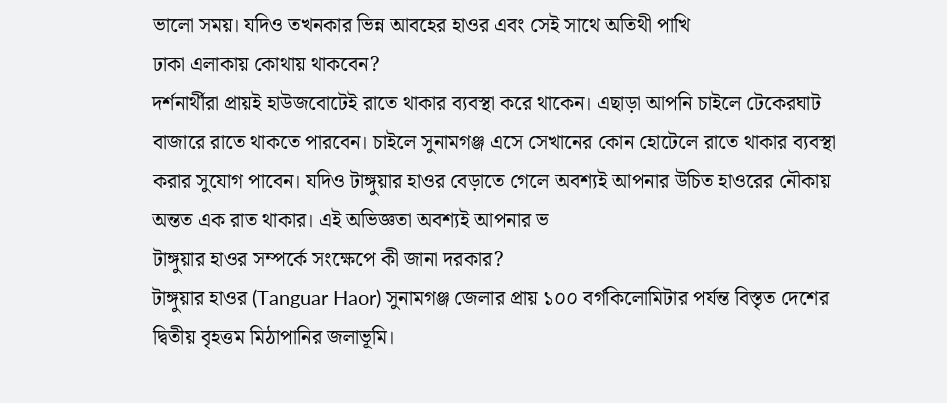ভালো সময়। যদিও তখনকার ভিন্ন আবহের হাওর এবং সেই সাথে অতিথী পাখি
ঢাকা এলাকায় কোথায় থাকবেন?
দর্শনার্থীরা প্রায়ই হাউজবোটেই রাতে থাকার ব্যবস্থা করে থাকেন। এছাড়া আপনি চাইলে টেকেরঘাট বাজারে রাতে থাকতে পারবেন। চাইলে সুনামগঞ্জ এসে সেখানের কোন হোটেলে রাতে থাকার ব্যবস্থা করার সুযোগ পাবেন। যদিও টাঙ্গুয়ার হাওর বেড়াতে গেলে অবশ্যই আপনার উচিত হাওরের নৌকায় অন্তত এক রাত থাকার। এই অভিজ্ঞতা অবশ্যই আপনার ভ
টাঙ্গুয়ার হাওর সম্পর্কে সংক্ষেপে কী জানা দরকার?
টাঙ্গুয়ার হাওর (Tanguar Haor) সুনামগঞ্জ জেলার প্রায় ১০০ বর্গকিলোমিটার পর্যন্ত বিস্তৃত দেশের দ্বিতীয় বৃহত্তম মিঠাপানির জলাভূমি।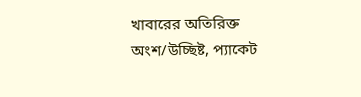খাবারের অতিরিক্ত অংশ/উচ্ছিষ্ট, প্যাকেট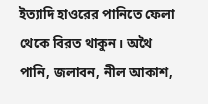ইত্যাদি হাওরের পানিতে ফেলা থেকে বিরত থাকুন। অথৈ পানি, জলাবন, নীল আকাশ,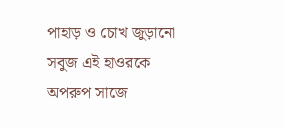পাহাড় ও চোখ জুড়ানো সবুজ এই হাওরকে অপরুপ সাজে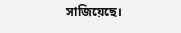সাজিয়েছে।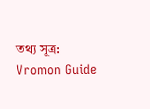তথ্য সূত্র: Vromon Guide